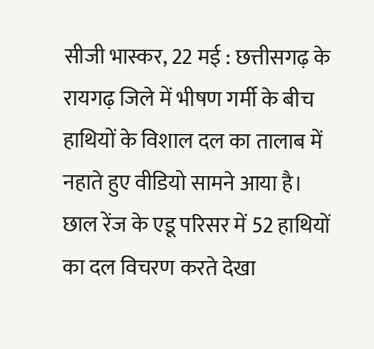सीजी भास्कर, 22 मई : छत्तीसगढ़ के रायगढ़ जिले में भीषण गर्मी के बीच हाथियों के विशाल दल का तालाब में नहाते हुए वीडियो सामने आया है। छाल रेंज के एडू परिसर में 52 हाथियों का दल विचरण करते देखा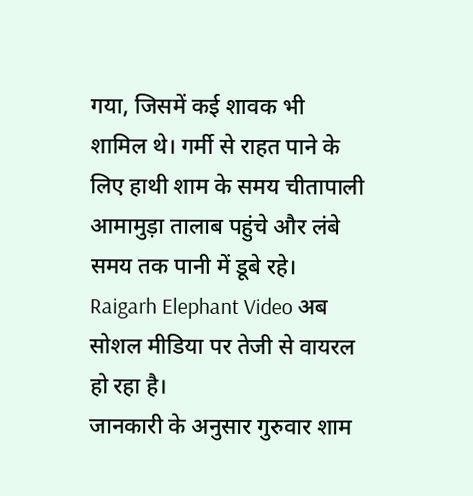गया, जिसमें कई शावक भी शामिल थे। गर्मी से राहत पाने के लिए हाथी शाम के समय चीतापाली आमामुड़ा तालाब पहुंचे और लंबे समय तक पानी में डूबे रहे। Raigarh Elephant Video अब सोशल मीडिया पर तेजी से वायरल हो रहा है।
जानकारी के अनुसार गुरुवार शाम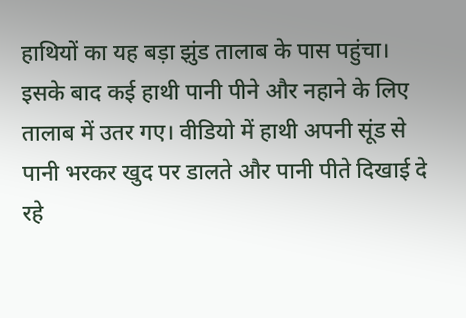हाथियों का यह बड़ा झुंड तालाब के पास पहुंचा। इसके बाद कई हाथी पानी पीने और नहाने के लिए तालाब में उतर गए। वीडियो में हाथी अपनी सूंड से पानी भरकर खुद पर डालते और पानी पीते दिखाई दे रहे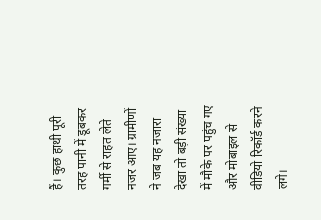हैं। कुछ हाथी पूरी तरह पानी में डूबकर गर्मी से राहत लेते नजर आए। ग्रामीणों ने जब यह नजारा देखा तो बड़ी संख्या में मौके पर पहुंच गए और मोबाइल से वीडियो रिकॉर्ड करने लगे।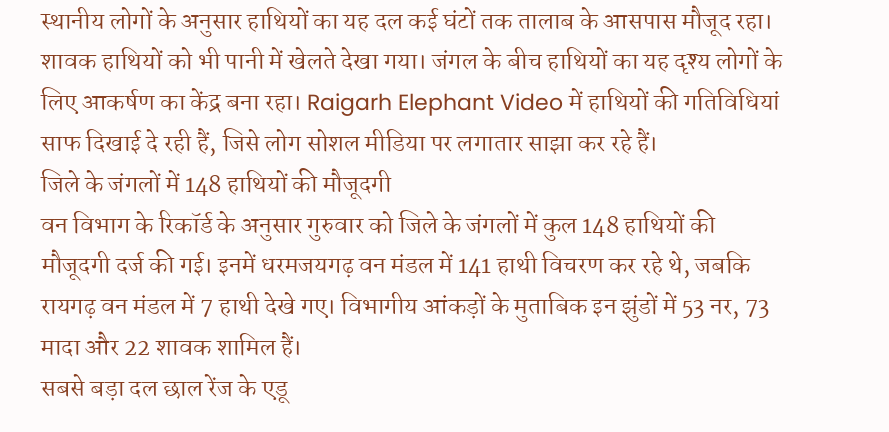स्थानीय लोगों के अनुसार हाथियों का यह दल कई घंटों तक तालाब के आसपास मौजूद रहा। शावक हाथियों को भी पानी में खेलते देखा गया। जंगल के बीच हाथियों का यह दृश्य लोगों के लिए आकर्षण का केंद्र बना रहा। Raigarh Elephant Video में हाथियों की गतिविधियां साफ दिखाई दे रही हैं, जिसे लोग सोशल मीडिया पर लगातार साझा कर रहे हैं।
जिले के जंगलों में 148 हाथियों की मौजूदगी
वन विभाग के रिकॉर्ड के अनुसार गुरुवार को जिले के जंगलों में कुल 148 हाथियों की मौजूदगी दर्ज की गई। इनमें धरमजयगढ़ वन मंडल में 141 हाथी विचरण कर रहे थे, जबकि रायगढ़ वन मंडल में 7 हाथी देखे गए। विभागीय आंकड़ों के मुताबिक इन झुंडों में 53 नर, 73 मादा और 22 शावक शामिल हैं।
सबसे बड़ा दल छाल रेंज के एडू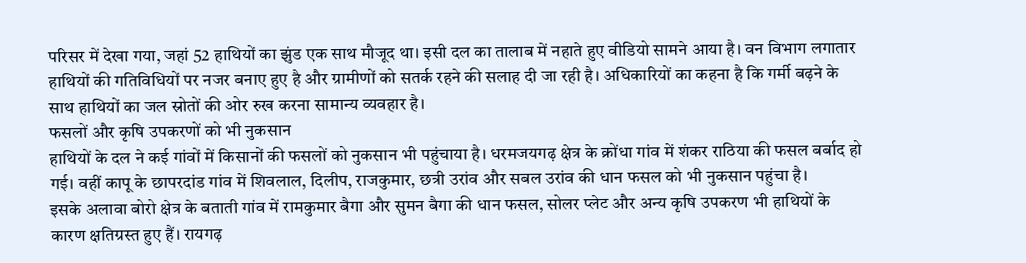परिसर में देखा गया, जहां 52 हाथियों का झुंड एक साथ मौजूद था। इसी दल का तालाब में नहाते हुए वीडियो सामने आया है। वन विभाग लगातार हाथियों की गतिविधियों पर नजर बनाए हुए है और ग्रामीणों को सतर्क रहने की सलाह दी जा रही है। अधिकारियों का कहना है कि गर्मी बढ़ने के साथ हाथियों का जल स्रोतों की ओर रुख करना सामान्य व्यवहार है।
फसलों और कृषि उपकरणों को भी नुकसान
हाथियों के दल ने कई गांवों में किसानों की फसलों को नुकसान भी पहुंचाया है। धरमजयगढ़ क्षेत्र के क्रोंधा गांव में शंकर राठिया की फसल बर्बाद हो गई। वहीं कापू के छापरदांड गांव में शिवलाल, दिलीप, राजकुमार, छत्री उरांव और सबल उरांव की धान फसल को भी नुकसान पहुंचा है।
इसके अलावा बोरो क्षेत्र के बताती गांव में रामकुमार बैगा और सुमन बैगा की धान फसल, सोलर प्लेट और अन्य कृषि उपकरण भी हाथियों के कारण क्षतिग्रस्त हुए हैं। रायगढ़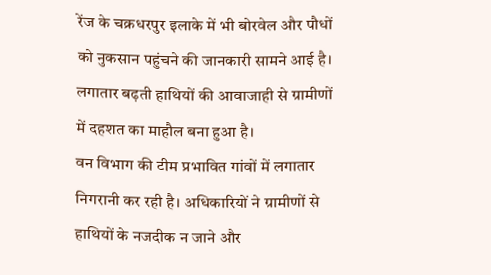रेंज के चक्रधरपुर इलाके में भी बोरवेल और पौधों को नुकसान पहुंचने की जानकारी सामने आई है। लगातार बढ़ती हाथियों की आवाजाही से ग्रामीणों में दहशत का माहौल बना हुआ है।
वन विभाग की टीम प्रभावित गांवों में लगातार निगरानी कर रही है। अधिकारियों ने ग्रामीणों से हाथियों के नजदीक न जाने और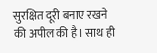सुरक्षित दूरी बनाए रखने की अपील की है। साथ ही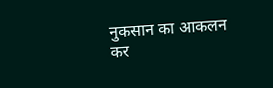नुकसान का आकलन कर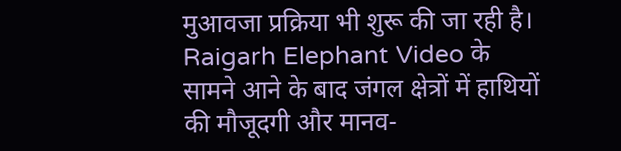मुआवजा प्रक्रिया भी शुरू की जा रही है। Raigarh Elephant Video के सामने आने के बाद जंगल क्षेत्रों में हाथियों की मौजूदगी और मानव-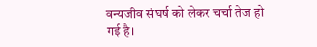वन्यजीव संघर्ष को लेकर चर्चा तेज हो गई है।